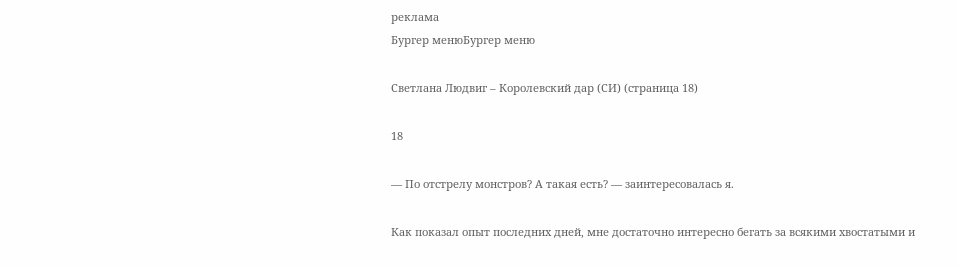реклама
Бургер менюБургер меню

Светлана Людвиг – Королевский дар (СИ) (страница 18)

18

— По отстрелу монстров? А такая есть? — заинтересовалась я.

Как показал опыт последних дней, мне достаточно интересно бегать за всякими хвостатыми и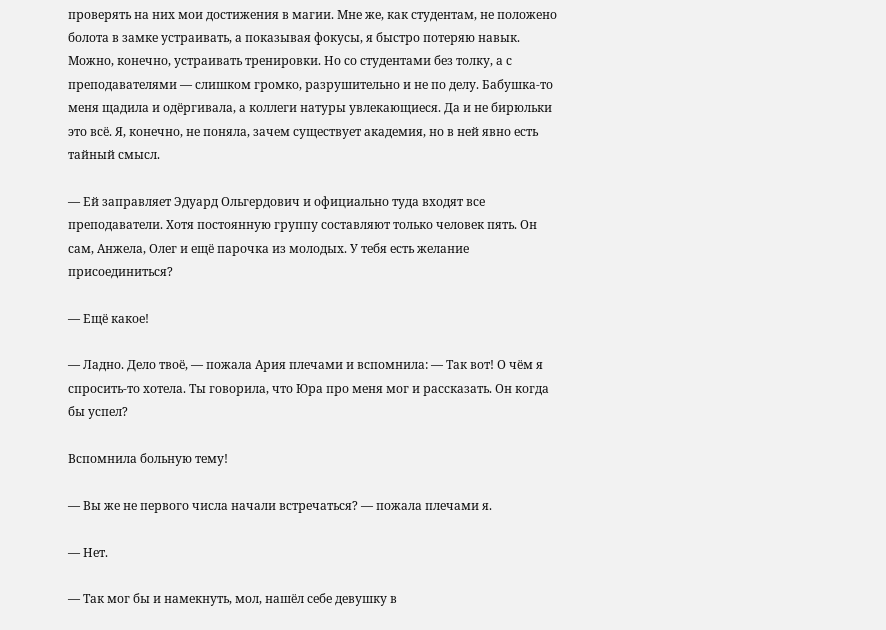проверять на них мои достижения в магии. Мне же, как студентам, не положено болота в замке устраивать, а показывая фокусы, я быстро потеряю навык. Можно, конечно, устраивать тренировки. Но со студентами без толку, а с преподавателями — слишком громко, разрушительно и не по делу. Бабушка-то меня щадила и одёргивала, а коллеги натуры увлекающиеся. Да и не бирюльки это всё. Я, конечно, не поняла, зачем существует академия, но в ней явно есть тайный смысл.

— Ей заправляет Эдуард Ольгердович и официально туда входят все преподаватели. Хотя постоянную группу составляют только человек пять. Он сам, Анжела, Олег и ещё парочка из молодых. У тебя есть желание присоединиться?

— Ещё какое!

— Ладно. Дело твоё, — пожала Ария плечами и вспомнила: — Так вот! О чём я спросить-то хотела. Ты говорила, что Юра про меня мог и рассказать. Он когда бы успел?

Вспомнила больную тему!

— Вы же не первого числа начали встречаться? — пожала плечами я.

— Нет.

— Так мог бы и намекнуть, мол, нашёл себе девушку в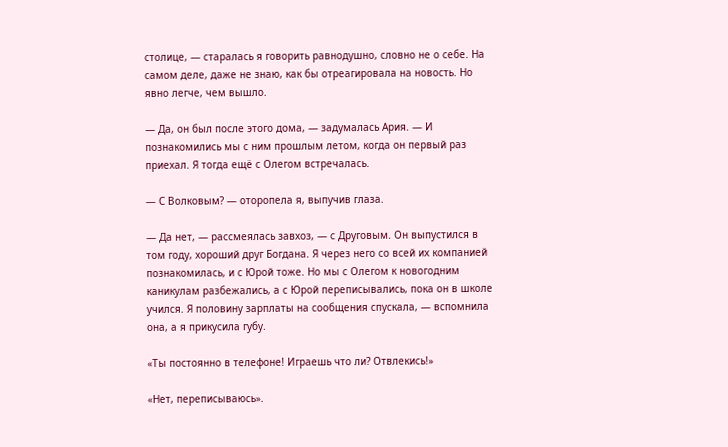столице, — старалась я говорить равнодушно, словно не о себе. На самом деле, даже не знаю, как бы отреагировала на новость. Но явно легче, чем вышло.

— Да, он был после этого дома, — задумалась Ария. — И познакомились мы с ним прошлым летом, когда он первый раз приехал. Я тогда ещё с Олегом встречалась.

— С Волковым? — оторопела я, выпучив глаза.

— Да нет, — рассмеялась завхоз, — с Друговым. Он выпустился в том году, хороший друг Богдана. Я через него со всей их компанией познакомилась, и с Юрой тоже. Но мы с Олегом к новогодним каникулам разбежались, а с Юрой переписывались, пока он в школе учился. Я половину зарплаты на сообщения спускала, — вспомнила она, а я прикусила губу.

«Ты постоянно в телефоне! Играешь что ли? Отвлекись!»

«Нет, переписываюсь».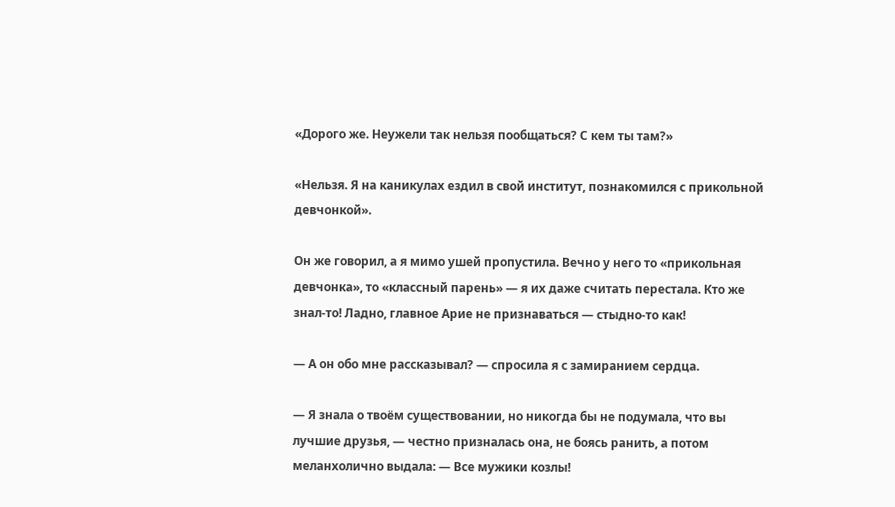«Дорого же. Неужели так нельзя пообщаться? С кем ты там?»

«Нельзя. Я на каникулах ездил в свой институт, познакомился с прикольной девчонкой».

Он же говорил, а я мимо ушей пропустила. Вечно у него то «прикольная девчонка», то «классный парень» — я их даже считать перестала. Кто же знал-то! Ладно, главное Арие не признаваться — стыдно-то как!

— А он обо мне рассказывал? — спросила я с замиранием сердца.

— Я знала о твоём существовании, но никогда бы не подумала, что вы лучшие друзья, — честно призналась она, не боясь ранить, а потом меланхолично выдала: — Все мужики козлы!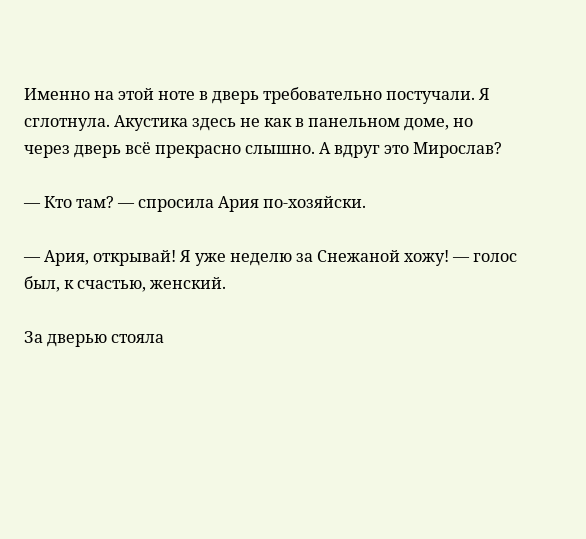Именно на этой ноте в дверь требовательно постучали. Я сглотнула. Акустика здесь не как в панельном доме, но через дверь всё прекрасно слышно. А вдруг это Мирослав?

— Кто там? — спросила Ария по-хозяйски.

— Ария, открывай! Я уже неделю за Снежаной хожу! — голос был, к счастью, женский.

За дверью стояла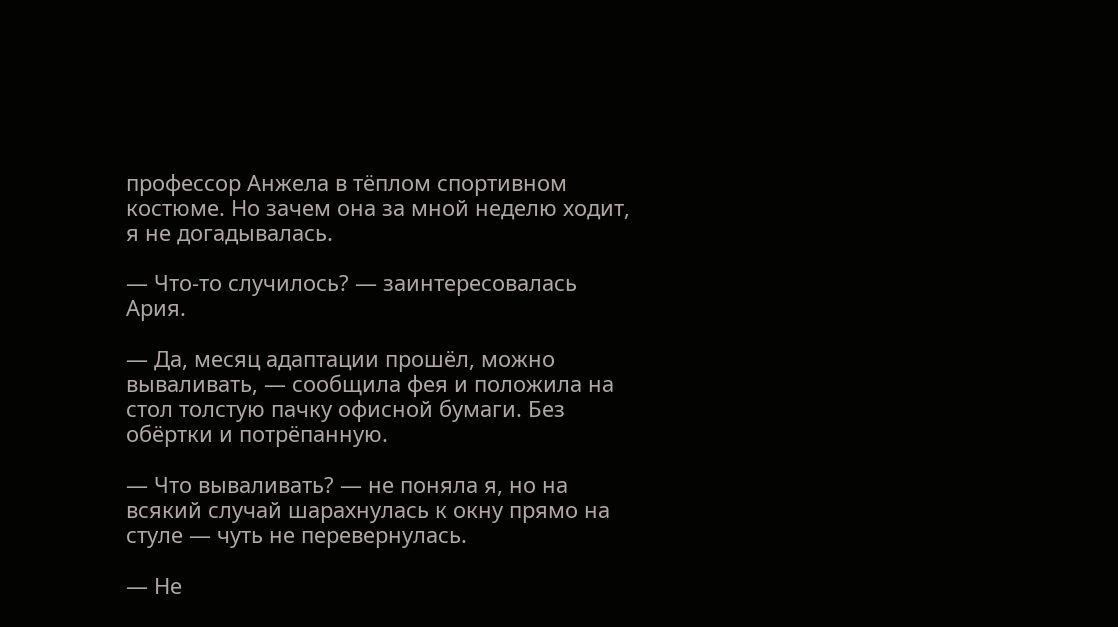профессор Анжела в тёплом спортивном костюме. Но зачем она за мной неделю ходит, я не догадывалась.

— Что-то случилось? — заинтересовалась Ария.

— Да, месяц адаптации прошёл, можно вываливать, — сообщила фея и положила на стол толстую пачку офисной бумаги. Без обёртки и потрёпанную.

— Что вываливать? — не поняла я, но на всякий случай шарахнулась к окну прямо на стуле — чуть не перевернулась.

— Не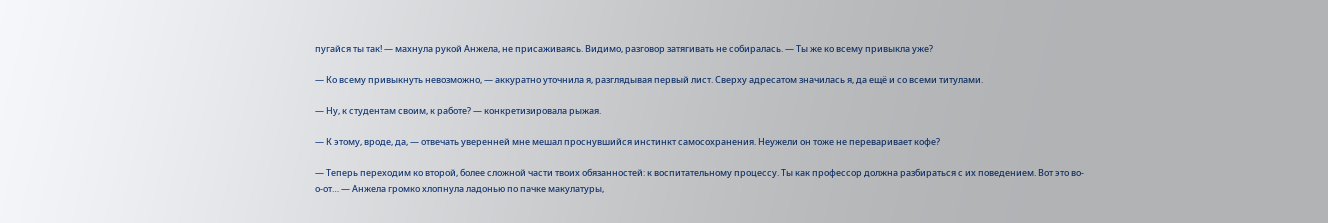пугайся ты так! — махнула рукой Анжела, не присаживаясь. Видимо, разговор затягивать не собиралась. — Ты же ко всему привыкла уже?

— Ко всему привыкнуть невозможно, — аккуратно уточнила я, разглядывая первый лист. Сверху адресатом значилась я, да ещё и со всеми титулами.

— Ну, к студентам своим, к работе? — конкретизировала рыжая.

— К этому, вроде, да, — отвечать уверенней мне мешал проснувшийся инстинкт самосохранения. Неужели он тоже не переваривает кофе?

— Теперь переходим ко второй, более сложной части твоих обязанностей: к воспитательному процессу. Ты как профессор должна разбираться с их поведением. Вот это во-о-от… — Анжела громко хлопнула ладонью по пачке макулатуры,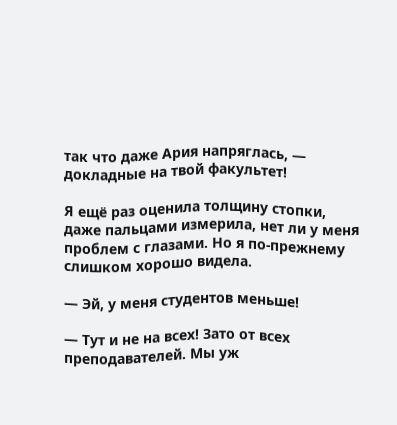так что даже Ария напряглась, — докладные на твой факультет!

Я ещё раз оценила толщину стопки, даже пальцами измерила, нет ли у меня проблем с глазами. Но я по-прежнему слишком хорошо видела.

— Эй, у меня студентов меньше!

— Тут и не на всех! Зато от всех преподавателей. Мы уж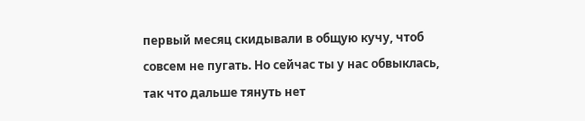первый месяц скидывали в общую кучу, чтоб совсем не пугать. Но сейчас ты у нас обвыклась, так что дальше тянуть нет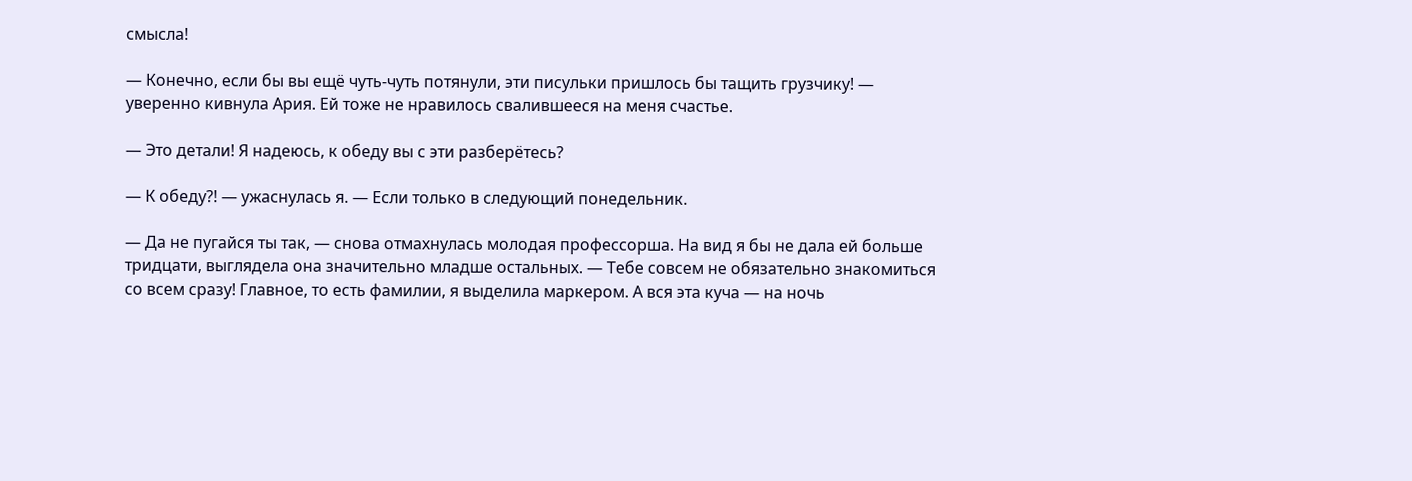смысла!

— Конечно, если бы вы ещё чуть-чуть потянули, эти писульки пришлось бы тащить грузчику! — уверенно кивнула Ария. Ей тоже не нравилось свалившееся на меня счастье.

— Это детали! Я надеюсь, к обеду вы с эти разберётесь?

— К обеду?! — ужаснулась я. — Если только в следующий понедельник.

— Да не пугайся ты так, — снова отмахнулась молодая профессорша. На вид я бы не дала ей больше тридцати, выглядела она значительно младше остальных. — Тебе совсем не обязательно знакомиться со всем сразу! Главное, то есть фамилии, я выделила маркером. А вся эта куча — на ночь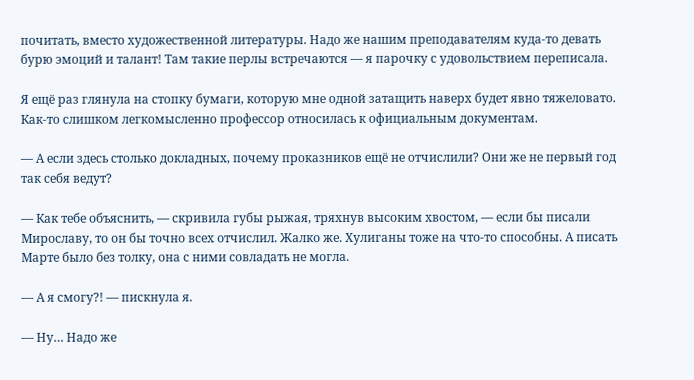почитать, вместо художественной литературы. Надо же нашим преподавателям куда-то девать бурю эмоций и талант! Там такие перлы встречаются — я парочку с удовольствием переписала.

Я ещё раз глянула на стопку бумаги, которую мне одной затащить наверх будет явно тяжеловато. Как-то слишком легкомысленно профессор относилась к официальным документам.

— А если здесь столько докладных, почему проказников ещё не отчислили? Они же не первый год так себя ведут?

— Как тебе объяснить, — скривила губы рыжая, тряхнув высоким хвостом, — если бы писали Мирославу, то он бы точно всех отчислил. Жалко же. Хулиганы тоже на что-то способны. А писать Марте было без толку, она с ними совладать не могла.

— А я смогу?! — пискнула я.

— Ну… Надо же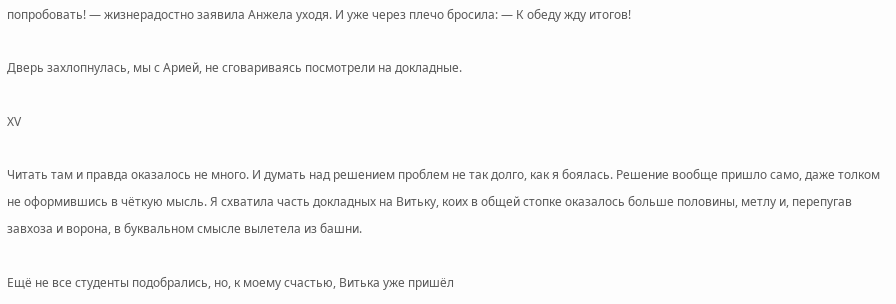попробовать! — жизнерадостно заявила Анжела уходя. И уже через плечо бросила: — К обеду жду итогов!

Дверь захлопнулась, мы с Арией, не сговариваясь посмотрели на докладные.

XV

Читать там и правда оказалось не много. И думать над решением проблем не так долго, как я боялась. Решение вообще пришло само, даже толком не оформившись в чёткую мысль. Я схватила часть докладных на Витьку, коих в общей стопке оказалось больше половины, метлу и, перепугав завхоза и ворона, в буквальном смысле вылетела из башни.

Ещё не все студенты подобрались, но, к моему счастью, Витька уже пришёл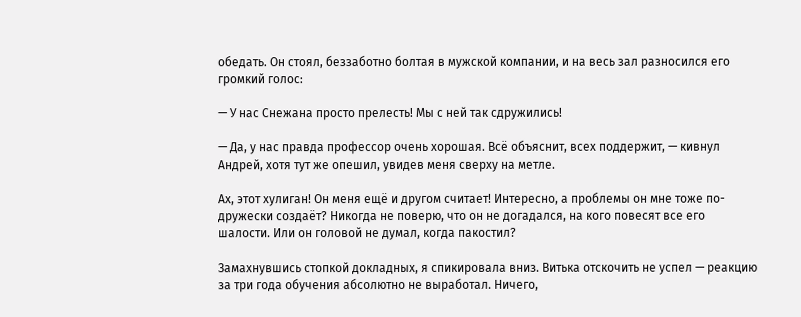обедать. Он стоял, беззаботно болтая в мужской компании, и на весь зал разносился его громкий голос:

— У нас Снежана просто прелесть! Мы с ней так сдружились!

— Да, у нас правда профессор очень хорошая. Всё объяснит, всех поддержит, — кивнул Андрей, хотя тут же опешил, увидев меня сверху на метле.

Ах, этот хулиган! Он меня ещё и другом считает! Интересно, а проблемы он мне тоже по-дружески создаёт? Никогда не поверю, что он не догадался, на кого повесят все его шалости. Или он головой не думал, когда пакостил?

Замахнувшись стопкой докладных, я спикировала вниз. Витька отскочить не успел — реакцию за три года обучения абсолютно не выработал. Ничего,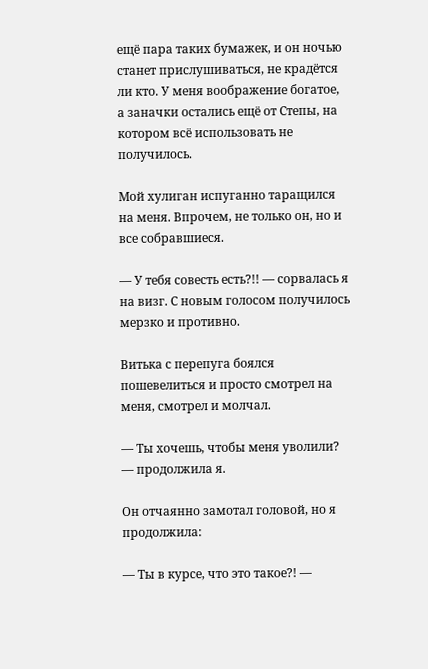ещё пара таких бумажек, и он ночью станет прислушиваться, не крадётся ли кто. У меня воображение богатое, а заначки остались ещё от Степы, на котором всё использовать не получилось.

Мой хулиган испуганно таращился на меня. Впрочем, не только он, но и все собравшиеся.

— У тебя совесть есть?!! — сорвалась я на визг. С новым голосом получилось мерзко и противно.

Витька с перепуга боялся пошевелиться и просто смотрел на меня, смотрел и молчал.

— Ты хочешь, чтобы меня уволили? — продолжила я.

Он отчаянно замотал головой, но я продолжила:

— Ты в курсе, что это такое?! —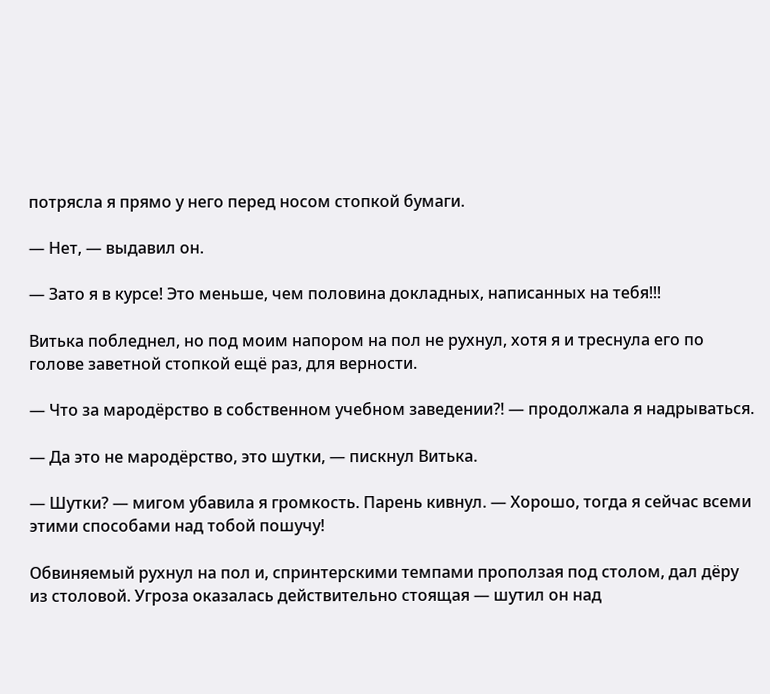потрясла я прямо у него перед носом стопкой бумаги.

— Нет, — выдавил он.

— Зато я в курсе! Это меньше, чем половина докладных, написанных на тебя!!!

Витька побледнел, но под моим напором на пол не рухнул, хотя я и треснула его по голове заветной стопкой ещё раз, для верности.

— Что за мародёрство в собственном учебном заведении?! — продолжала я надрываться.

— Да это не мародёрство, это шутки, — пискнул Витька.

— Шутки? — мигом убавила я громкость. Парень кивнул. — Хорошо, тогда я сейчас всеми этими способами над тобой пошучу!

Обвиняемый рухнул на пол и, спринтерскими темпами проползая под столом, дал дёру из столовой. Угроза оказалась действительно стоящая — шутил он над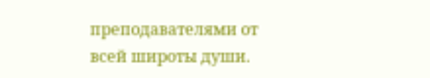преподавателями от всей широты души.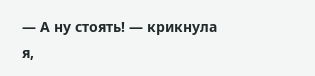— А ну стоять! — крикнула я,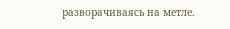разворачиваясь на метле.